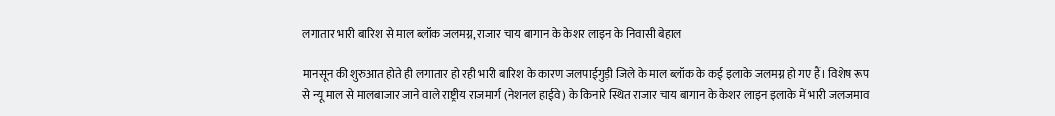लगातार भारी बारिश से माल ब्लॉक जलमग्न, राजार चाय बागान के केशर लाइन के निवासी बेहाल

मानसून की शुरुआत होते ही लगातार हो रही भारी बारिश के कारण जलपाईगुड़ी जिले के माल ब्लॉक के कई इलाके जलमग्न हो गए हैं। विशेष रूप से न्यू माल से मालबाजार जाने वाले राष्ट्रीय राजमार्ग (नेशनल हाईवे) के किनारे स्थित राजार चाय बागान के केशर लाइन इलाके में भारी जलजमाव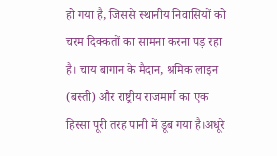हो गया है, जिससे स्थानीय निवासियों को चरम दिक्कतों का सामना करना पड़ रहा है। चाय बागान के मैदान, श्रमिक लाइन (बस्ती) और राष्ट्रीय राजमार्ग का एक हिस्सा पूरी तरह पानी में डूब गया है।अधूरे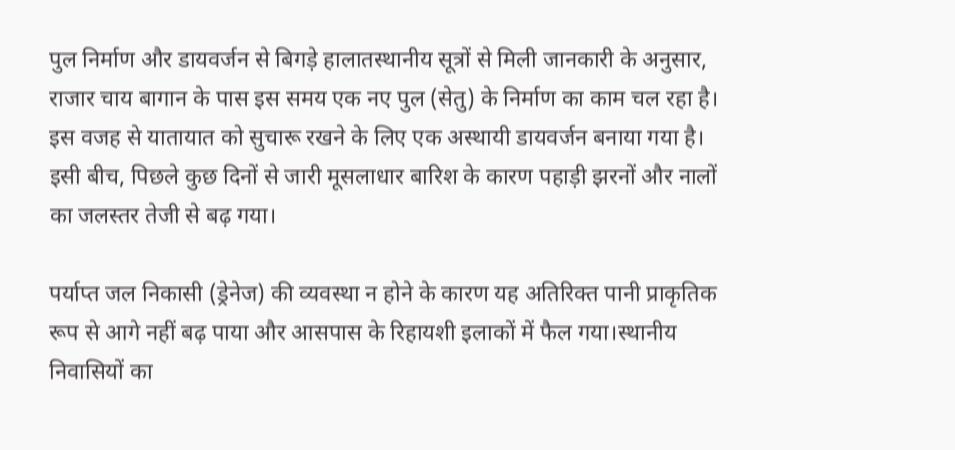पुल निर्माण और डायवर्जन से बिगड़े हालातस्थानीय सूत्रों से मिली जानकारी के अनुसार, राजार चाय बागान के पास इस समय एक नए पुल (सेतु) के निर्माण का काम चल रहा है। इस वजह से यातायात को सुचारू रखने के लिए एक अस्थायी डायवर्जन बनाया गया है। इसी बीच, पिछले कुछ दिनों से जारी मूसलाधार बारिश के कारण पहाड़ी झरनों और नालों का जलस्तर तेजी से बढ़ गया।

पर्याप्त जल निकासी (ड्रेनेज) की व्यवस्था न होने के कारण यह अतिरिक्त पानी प्राकृतिक रूप से आगे नहीं बढ़ पाया और आसपास के रिहायशी इलाकों में फैल गया।स्थानीय निवासियों का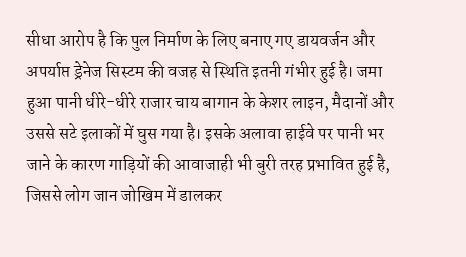सीधा आरोप है कि पुल निर्माण के लिए बनाए गए डायवर्जन और अपर्याप्त ड्रेनेज सिस्टम की वजह से स्थिति इतनी गंभीर हुई है। जमा हुआ पानी धीरे-धीरे राजार चाय बागान के केशर लाइन, मैदानों और उससे सटे इलाकों में घुस गया है। इसके अलावा हाईवे पर पानी भर जाने के कारण गाड़ियों की आवाजाही भी बुरी तरह प्रभावित हुई है, जिससे लोग जान जोखिम में डालकर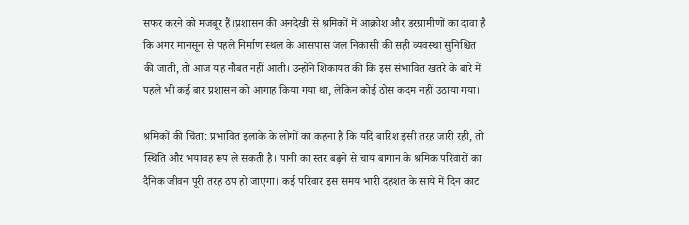सफर करने को मजबूर हैं।प्रशासन की अनदेखी से श्रमिकों में आक्रोश और डरग्रामीणों का दावा है कि अगर मानसून से पहले निर्माण स्थल के आसपास जल निकासी की सही व्यवस्था सुनिश्चित की जाती, तो आज यह नौबत नहीं आती। उन्होंने शिकायत की कि इस संभावित खतरे के बारे में पहले भी कई बार प्रशासन को आगाह किया गया था, लेकिन कोई ठोस कदम नहीं उठाया गया।

श्रमिकों की चिंता: प्रभावित इलाके के लोगों का कहना है कि यदि बारिश इसी तरह जारी रही, तो स्थिति और भयावह रूप ले सकती है। पानी का स्तर बढ़ने से चाय बागान के श्रमिक परिवारों का दैनिक जीवन पूरी तरह ठप हो जाएगा। कई परिवार इस समय भारी दहशत के साये में दिन काट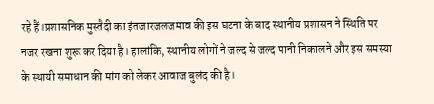रहे हैं।प्रशासनिक मुस्तैदी का इंतजारजलजमाव की इस घटना के बाद स्थानीय प्रशासन ने स्थिति पर नजर रखना शुरू कर दिया है। हालांकि, स्थानीय लोगों ने जल्द से जल्द पानी निकालने और इस समस्या के स्थायी समाधान की मांग को लेकर आवाज बुलंद की है।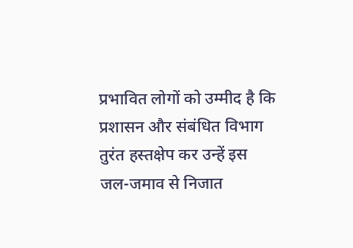प्रभावित लोगों को उम्मीद है कि प्रशासन और संबंधित विभाग तुरंत हस्तक्षेप कर उन्हें इस जल-जमाव से निजात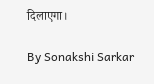दिलाएगा।

By Sonakshi Sarkar